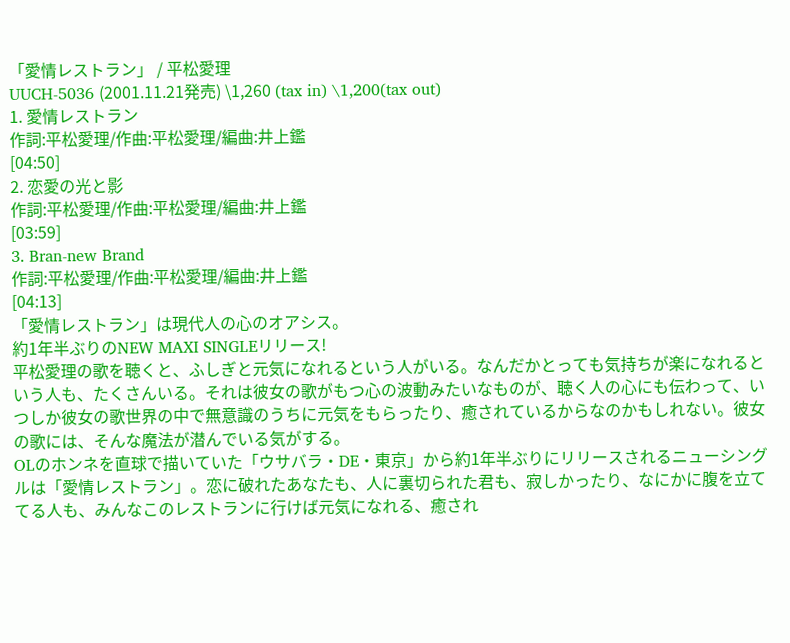「愛情レストラン」 / 平松愛理
UUCH-5036 (2001.11.21発売) \1,260 (tax in) \1,200(tax out)
1. 愛情レストラン
作詞:平松愛理/作曲:平松愛理/編曲:井上鑑
[04:50]
2. 恋愛の光と影
作詞:平松愛理/作曲:平松愛理/編曲:井上鑑
[03:59]
3. Bran-new Brand
作詞:平松愛理/作曲:平松愛理/編曲:井上鑑
[04:13]
「愛情レストラン」は現代人の心のオアシス。
約1年半ぶりのNEW MAXI SINGLEリリース!
平松愛理の歌を聴くと、ふしぎと元気になれるという人がいる。なんだかとっても気持ちが楽になれるという人も、たくさんいる。それは彼女の歌がもつ心の波動みたいなものが、聴く人の心にも伝わって、いつしか彼女の歌世界の中で無意識のうちに元気をもらったり、癒されているからなのかもしれない。彼女の歌には、そんな魔法が潜んでいる気がする。
OLのホンネを直球で描いていた「ウサバラ・DE・東京」から約1年半ぶりにリリースされるニューシングルは「愛情レストラン」。恋に破れたあなたも、人に裏切られた君も、寂しかったり、なにかに腹を立ててる人も、みんなこのレストランに行けば元気になれる、癒され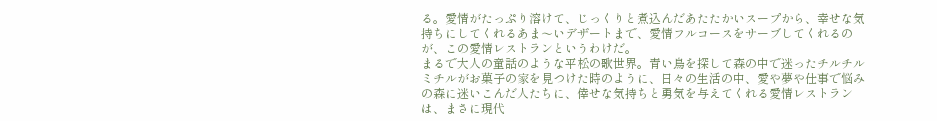る。愛情がたっぷり溶けて、じっくりと煮込んだあたたかいスープから、幸せな気持ちにしてくれるあま〜いデザートまで、愛情フルコースをサーブしてくれるのが、この愛情レストランというわけだ。
まるで大人の童話のような平松の歌世界。青い鳥を探して森の中で迷ったチルチルミチルがお菓子の家を見つけた時のように、日々の生活の中、愛や夢や仕事で悩みの森に迷いこんだ人たちに、倖せな気持ちと勇気を与えてくれる愛情レストランは、まさに現代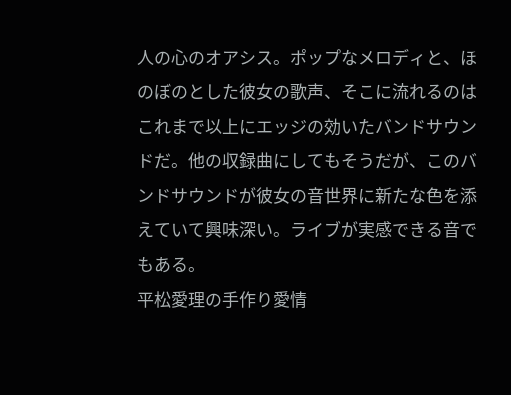人の心のオアシス。ポップなメロディと、ほのぼのとした彼女の歌声、そこに流れるのはこれまで以上にエッジの効いたバンドサウンドだ。他の収録曲にしてもそうだが、このバンドサウンドが彼女の音世界に新たな色を添えていて興味深い。ライブが実感できる音でもある。
平松愛理の手作り愛情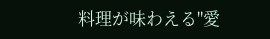料理が味わえる"愛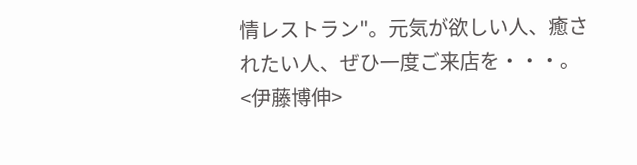情レストラン"。元気が欲しい人、癒されたい人、ぜひ一度ご来店を・・・。
<伊藤博伸>